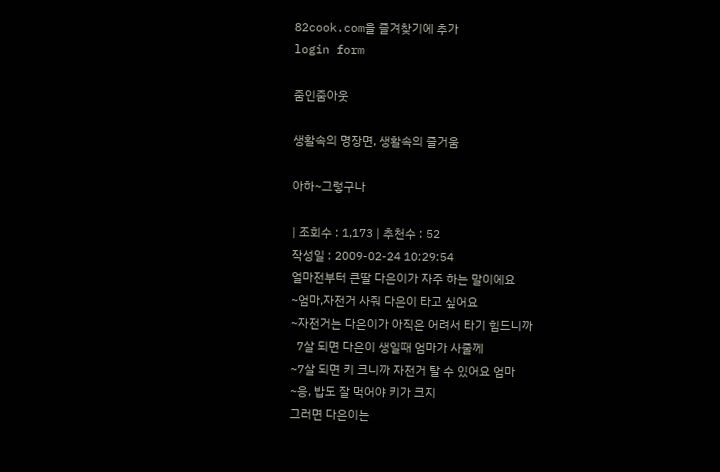82cook.com을 즐겨찾기에 추가
login form

줌인줌아웃

생활속의 명장면, 생활속의 즐거움

아하~그렇구나

| 조회수 : 1,173 | 추천수 : 52
작성일 : 2009-02-24 10:29:54
얼마전부터 큰딸 다은이가 자주 하는 말이에요
~엄마,자전거 사줘 다은이 타고 싶어요
~자전거는 다은이가 아직은 어려서 타기 힘드니까
  7살 되면 다은이 생일때 엄마가 사줄께
~7살 되면 키 크니까 자전거 탈 수 있어요 엄마
~응, 밥도 잘 먹어야 키가 크지
그러면 다은이는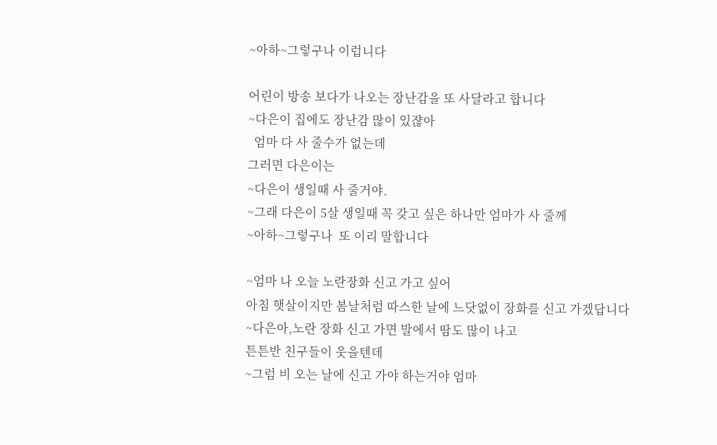~아하~그렇구나 이럽니다

어린이 방송 보다가 나오는 장난감을 또 사달라고 합니다
~다은이 집에도 장난감 많이 있쟎아
  엄마 다 사 줄수가 없는데
그러면 다은이는
~다은이 생일때 사 줄거야.
~그래 다은이 5살 생일때 꼭 갖고 싶은 하나만 엄마가 사 줄께
~아하~그렇구나  또 이리 말합니다

~엄마 나 오늘 노란장화 신고 가고 싶어
아침 햇살이지만 봄날처럼 따스한 날에 느닷없이 장화를 신고 가겠답니다
~다은아,노란 장화 신고 가면 발에서 땀도 많이 나고
튼튼반 친구들이 웃을텐데
~그럼 비 오는 날에 신고 가야 하는거야 엄마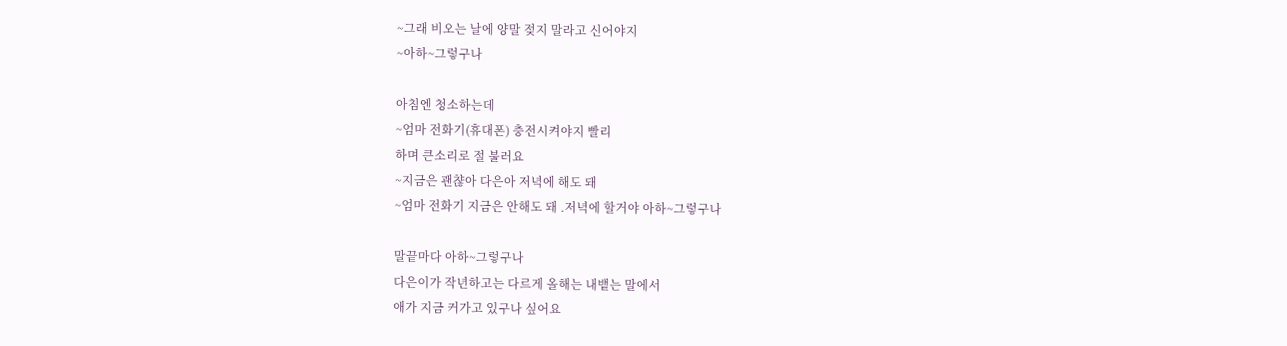~그래 비오는 날에 양말 젖지 말라고 신어야지
~아하~그렇구나

아침엔 청소하는데
~엄마 전화기(휴대폰) 충전시켜야지 빨리
하며 큰소리로 절 불러요
~지금은 괜챦아 다은아 저녁에 해도 돼
~엄마 전화기 지금은 안해도 돼 .저녁에 할거야 아하~그렇구나

말끝마다 아하~그렇구나
다은이가 작년하고는 다르게 올해는 내뱉는 말에서
애가 지금 커가고 있구나 싶어요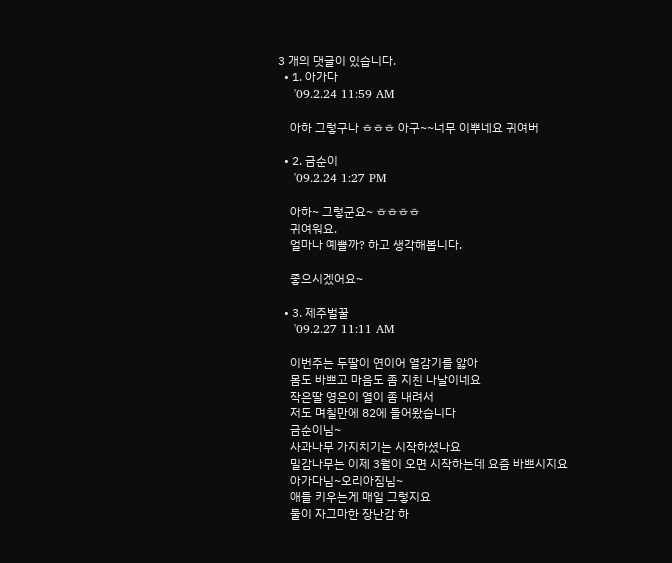3 개의 댓글이 있습니다.
  • 1. 아가다
    '09.2.24 11:59 AM

    아하 그렇구나 ㅎㅎㅎ 아구~~너무 이뿌네요 귀여버

  • 2. 금순이
    '09.2.24 1:27 PM

    아하~ 그렇군요~ ㅎㅎㅎㅎ
    귀여워요.
    얼마나 예쁠까? 하고 생각해봅니다.

    좋으시겠어요~

  • 3. 제주벌꿀
    '09.2.27 11:11 AM

    이번주는 두딸이 연이어 열감기를 앓아
    몸도 바쁘고 마음도 좀 지친 나날이네요
    작은딸 영은이 열이 좀 내려서
    저도 며칠만에 82에 들어왔습니다
    금순이님~
    사과나무 가지치기는 시작하셨나요
    밀감나무는 이제 3월이 오면 시작하는데 요즘 바쁘시지요
    아가다님~오리아짐님~
    애들 키우는게 매일 그렇지요
    둘이 자그마한 장난감 하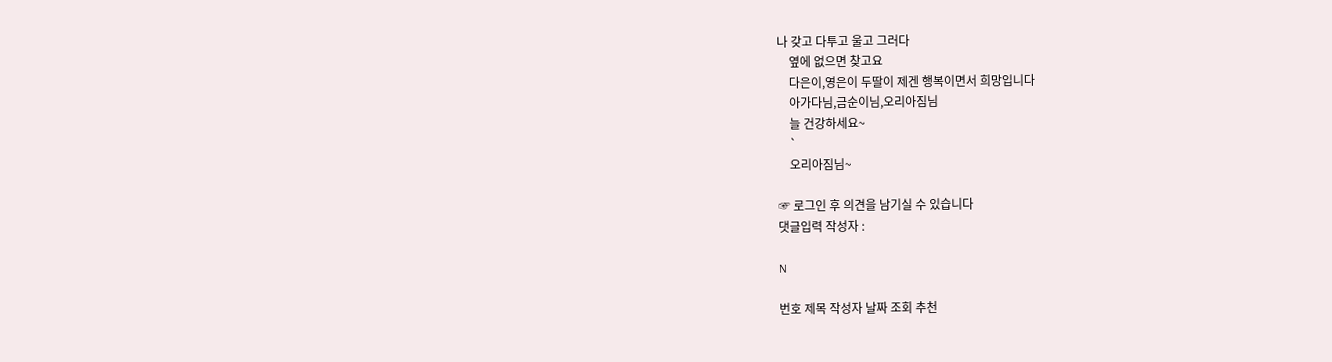나 갖고 다투고 울고 그러다
    옆에 없으면 찾고요
    다은이,영은이 두딸이 제겐 행복이면서 희망입니다
    아가다님,금순이님,오리아짐님
    늘 건강하세요~
    `
    오리아짐님~

☞ 로그인 후 의견을 남기실 수 있습니다
댓글입력 작성자 :

N

번호 제목 작성자 날짜 조회 추천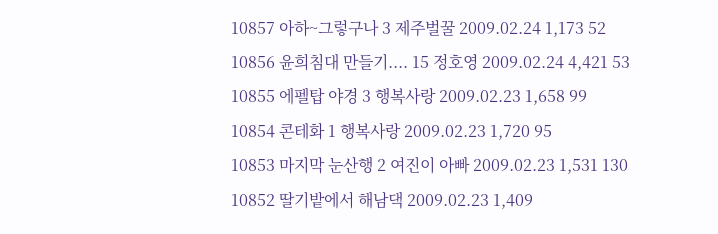10857 아하~그렇구나 3 제주벌꿀 2009.02.24 1,173 52
10856 윤희침대 만들기.... 15 정호영 2009.02.24 4,421 53
10855 에펠탑 야경 3 행복사랑 2009.02.23 1,658 99
10854 콘테화 1 행복사랑 2009.02.23 1,720 95
10853 마지막 눈산행 2 여진이 아빠 2009.02.23 1,531 130
10852 딸기밭에서 해남댁 2009.02.23 1,409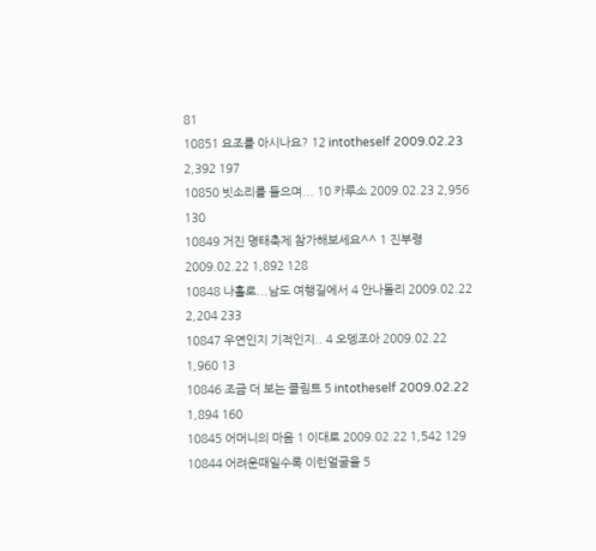81
10851 요조를 아시나요? 12 intotheself 2009.02.23 2,392 197
10850 빗소리를 들으며... 10 카루소 2009.02.23 2,956 130
10849 거진 명태축제 참가해보세요^^ 1 진부령 2009.02.22 1,892 128
10848 나홀로...남도 여행길에서 4 안나돌리 2009.02.22 2,204 233
10847 우연인지 기적인지.. 4 오뎅조아 2009.02.22 1,960 13
10846 조금 더 보는 클림트 5 intotheself 2009.02.22 1,894 160
10845 어머니의 마음 1 이대로 2009.02.22 1,542 129
10844 어려운때일수록 이런얼굴을 5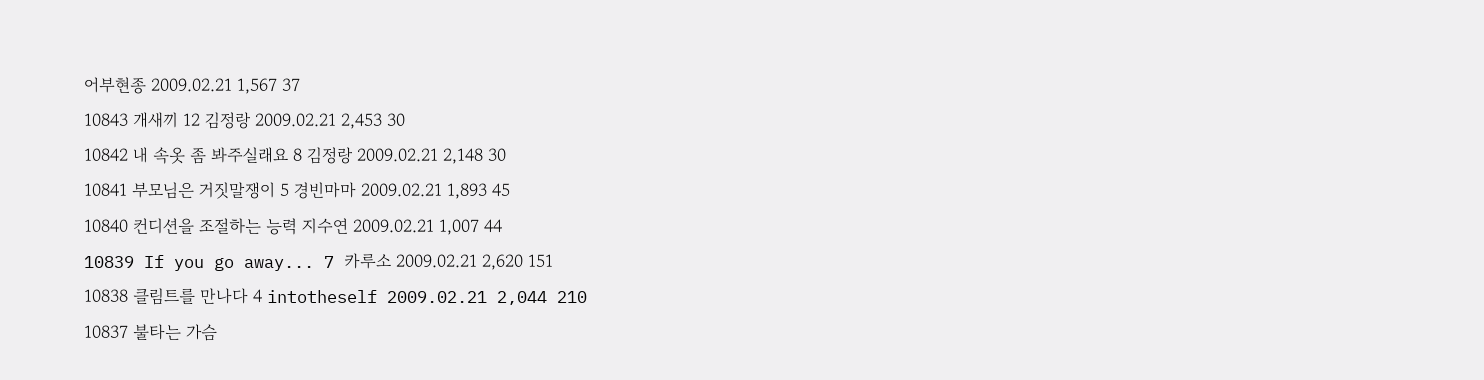어부현종 2009.02.21 1,567 37
10843 개새끼 12 김정랑 2009.02.21 2,453 30
10842 내 속옷 좀 봐주실래요 8 김정랑 2009.02.21 2,148 30
10841 부모님은 거짓말쟁이 5 경빈마마 2009.02.21 1,893 45
10840 컨디션을 조절하는 능력 지수연 2009.02.21 1,007 44
10839 If you go away... 7 카루소 2009.02.21 2,620 151
10838 클림트를 만나다 4 intotheself 2009.02.21 2,044 210
10837 불타는 가슴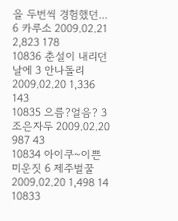을 두번씩 경험했던... 6 카루소 2009.02.21 2,823 178
10836 춘설이 내리던 날에 3 안나돌리 2009.02.20 1,336 143
10835 으름?얼음? 3 조은자두 2009.02.20 987 43
10834 아이쿠~이쁜 미운짓 6 제주벌꿀 2009.02.20 1,498 14
10833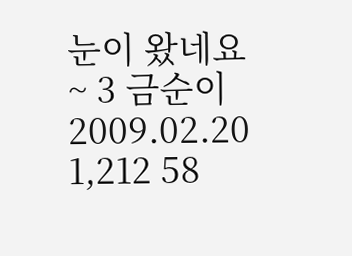눈이 왔네요~ 3 금순이 2009.02.20 1,212 58